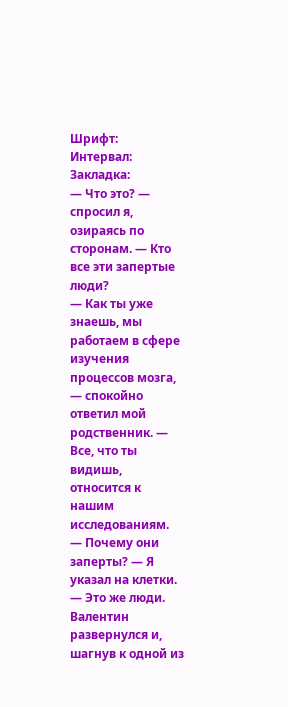Шрифт:
Интервал:
Закладка:
— Что это? — спросил я, озираясь по сторонам. — Кто все эти запертые люди?
— Как ты уже знаешь, мы работаем в сфере изучения процессов мозга, — спокойно ответил мой родственник. — Все, что ты видишь, относится к нашим исследованиям.
— Почему они заперты? — Я указал на клетки. — Это же люди.
Валентин развернулся и, шагнув к одной из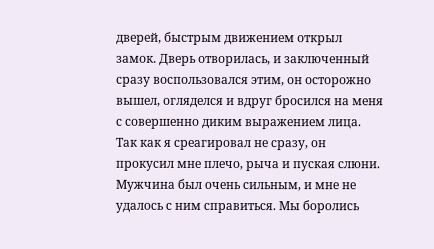дверей, быстрым движением открыл замок. Дверь отворилась, и заключенный сразу воспользовался этим, он осторожно вышел, огляделся и вдруг бросился на меня с совершенно диким выражением лица. Так как я среагировал не сразу, он прокусил мне плечо, рыча и пуская слюни. Мужчина был очень сильным, и мне не удалось с ним справиться. Мы боролись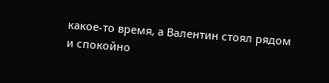какое-то время, а Валентин стоял рядом и спокойно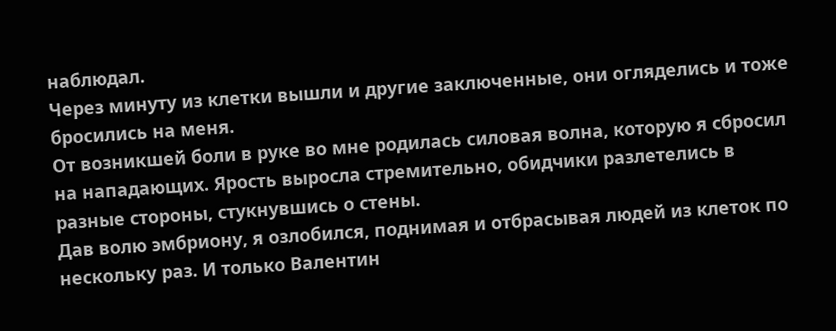наблюдал.
Через минуту из клетки вышли и другие заключенные, они огляделись и тоже бросились на меня.
От возникшей боли в руке во мне родилась силовая волна, которую я сбросил на нападающих. Ярость выросла стремительно, обидчики разлетелись в разные стороны, стукнувшись о стены.
Дав волю эмбриону, я озлобился, поднимая и отбрасывая людей из клеток по нескольку раз. И только Валентин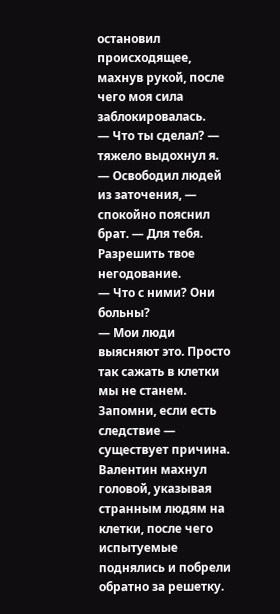остановил происходящее, махнув рукой, после чего моя сила заблокировалась.
— Что ты сделал? — тяжело выдохнул я.
— Освободил людей из заточения, — спокойно пояснил брат. — Для тебя. Разрешить твое негодование.
— Что с ними? Они больны?
— Мои люди выясняют это. Просто так сажать в клетки мы не станем. Запомни, если есть следствие — существует причина.
Валентин махнул головой, указывая странным людям на клетки, после чего испытуемые поднялись и побрели обратно за решетку.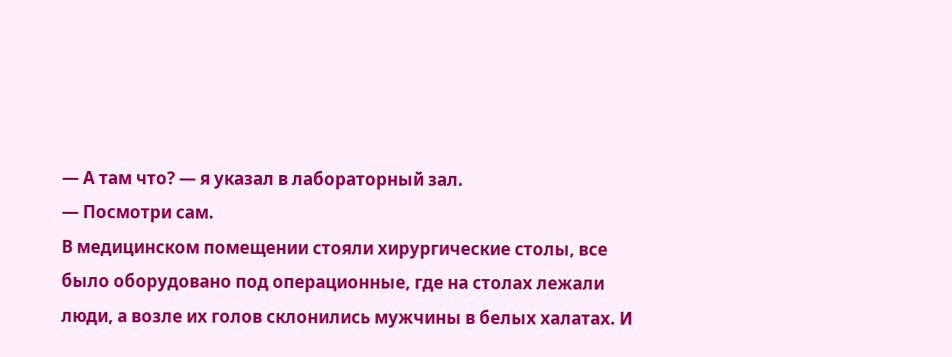— А там что? — я указал в лабораторный зал.
— Посмотри сам.
В медицинском помещении стояли хирургические столы, все было оборудовано под операционные, где на столах лежали люди, а возле их голов склонились мужчины в белых халатах. И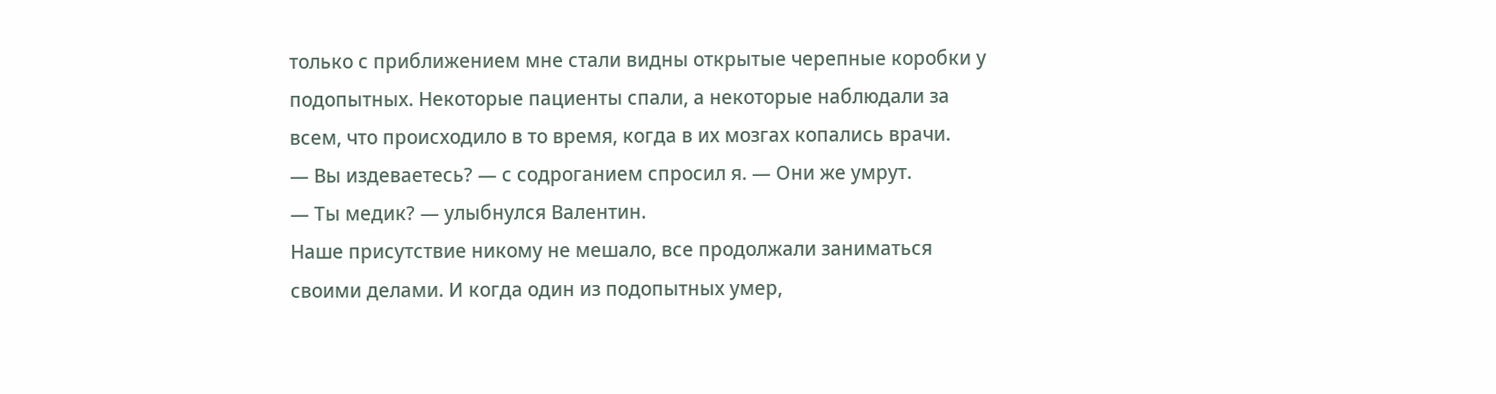только с приближением мне стали видны открытые черепные коробки у подопытных. Некоторые пациенты спали, а некоторые наблюдали за всем, что происходило в то время, когда в их мозгах копались врачи.
— Вы издеваетесь? — с содроганием спросил я. — Они же умрут.
— Ты медик? — улыбнулся Валентин.
Наше присутствие никому не мешало, все продолжали заниматься своими делами. И когда один из подопытных умер,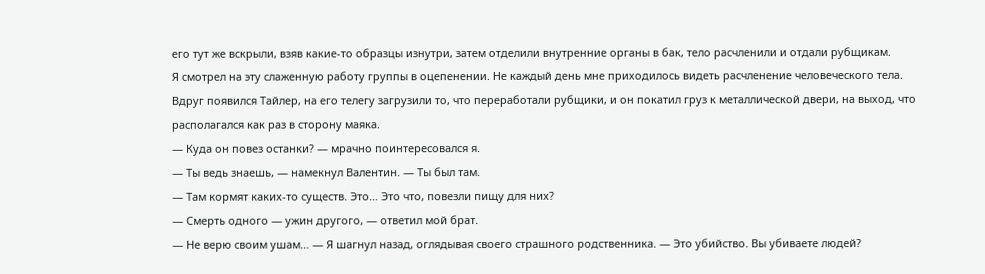его тут же вскрыли, взяв какие-то образцы изнутри, затем отделили внутренние органы в бак, тело расчленили и отдали рубщикам.
Я смотрел на эту слаженную работу группы в оцепенении. Не каждый день мне приходилось видеть расчленение человеческого тела.
Вдруг появился Тайлер, на его телегу загрузили то, что переработали рубщики, и он покатил груз к металлической двери, на выход, что располагался как раз в сторону маяка.
— Куда он повез останки? — мрачно поинтересовался я.
— Ты ведь знаешь, — намекнул Валентин. — Ты был там.
— Там кормят каких-то существ. Это… Это что, повезли пищу для них?
— Смерть одного — ужин другого, — ответил мой брат.
— Не верю своим ушам… — Я шагнул назад, оглядывая своего страшного родственника. — Это убийство. Вы убиваете людей?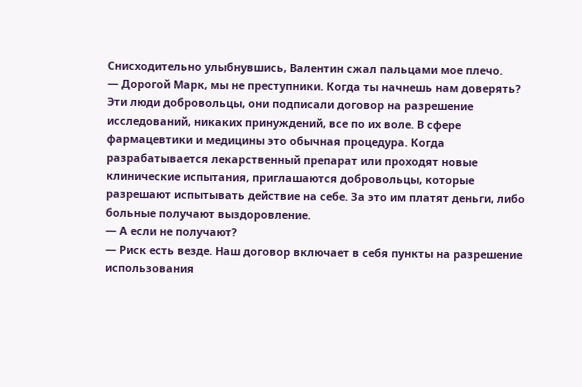Снисходительно улыбнувшись, Валентин сжал пальцами мое плечо.
— Дорогой Марк, мы не преступники. Когда ты начнешь нам доверять? Эти люди добровольцы, они подписали договор на разрешение исследований, никаких принуждений, все по их воле. В сфере фармацевтики и медицины это обычная процедура. Когда разрабатывается лекарственный препарат или проходят новые клинические испытания, приглашаются добровольцы, которые разрешают испытывать действие на себе. За это им платят деньги, либо больные получают выздоровление.
— А если не получают?
— Риск есть везде. Наш договор включает в себя пункты на разрешение использования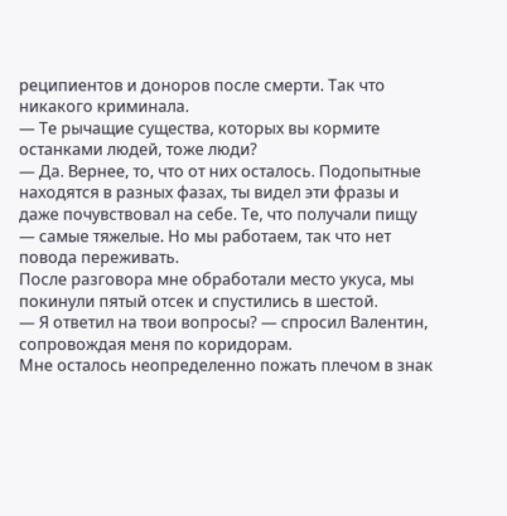реципиентов и доноров после смерти. Так что никакого криминала.
— Те рычащие существа, которых вы кормите останками людей, тоже люди?
— Да. Вернее, то, что от них осталось. Подопытные находятся в разных фазах, ты видел эти фразы и даже почувствовал на себе. Те, что получали пищу — самые тяжелые. Но мы работаем, так что нет повода переживать.
После разговора мне обработали место укуса, мы покинули пятый отсек и спустились в шестой.
— Я ответил на твои вопросы? — спросил Валентин, сопровождая меня по коридорам.
Мне осталось неопределенно пожать плечом в знак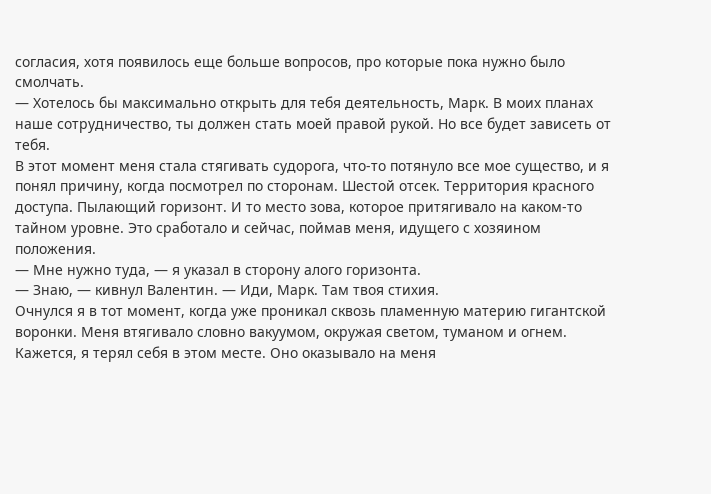согласия, хотя появилось еще больше вопросов, про которые пока нужно было смолчать.
— Хотелось бы максимально открыть для тебя деятельность, Марк. В моих планах наше сотрудничество, ты должен стать моей правой рукой. Но все будет зависеть от тебя.
В этот момент меня стала стягивать судорога, что-то потянуло все мое существо, и я понял причину, когда посмотрел по сторонам. Шестой отсек. Территория красного доступа. Пылающий горизонт. И то место зова, которое притягивало на каком-то тайном уровне. Это сработало и сейчас, поймав меня, идущего с хозяином положения.
— Мне нужно туда, — я указал в сторону алого горизонта.
— Знаю, — кивнул Валентин. — Иди, Марк. Там твоя стихия.
Очнулся я в тот момент, когда уже проникал сквозь пламенную материю гигантской воронки. Меня втягивало словно вакуумом, окружая светом, туманом и огнем. Кажется, я терял себя в этом месте. Оно оказывало на меня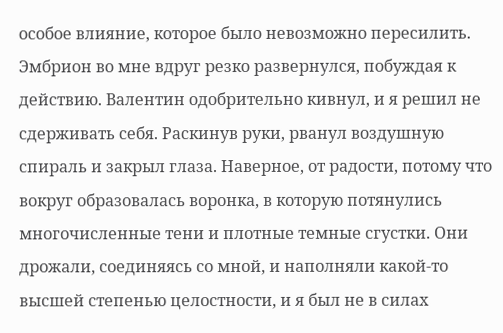особое влияние, которое было невозможно пересилить.
Эмбрион во мне вдруг резко развернулся, побуждая к действию. Валентин одобрительно кивнул, и я решил не сдерживать себя. Раскинув руки, рванул воздушную спираль и закрыл глаза. Наверное, от радости, потому что вокруг образовалась воронка, в которую потянулись многочисленные тени и плотные темные сгустки. Они дрожали, соединяясь со мной, и наполняли какой-то высшей степенью целостности, и я был не в силах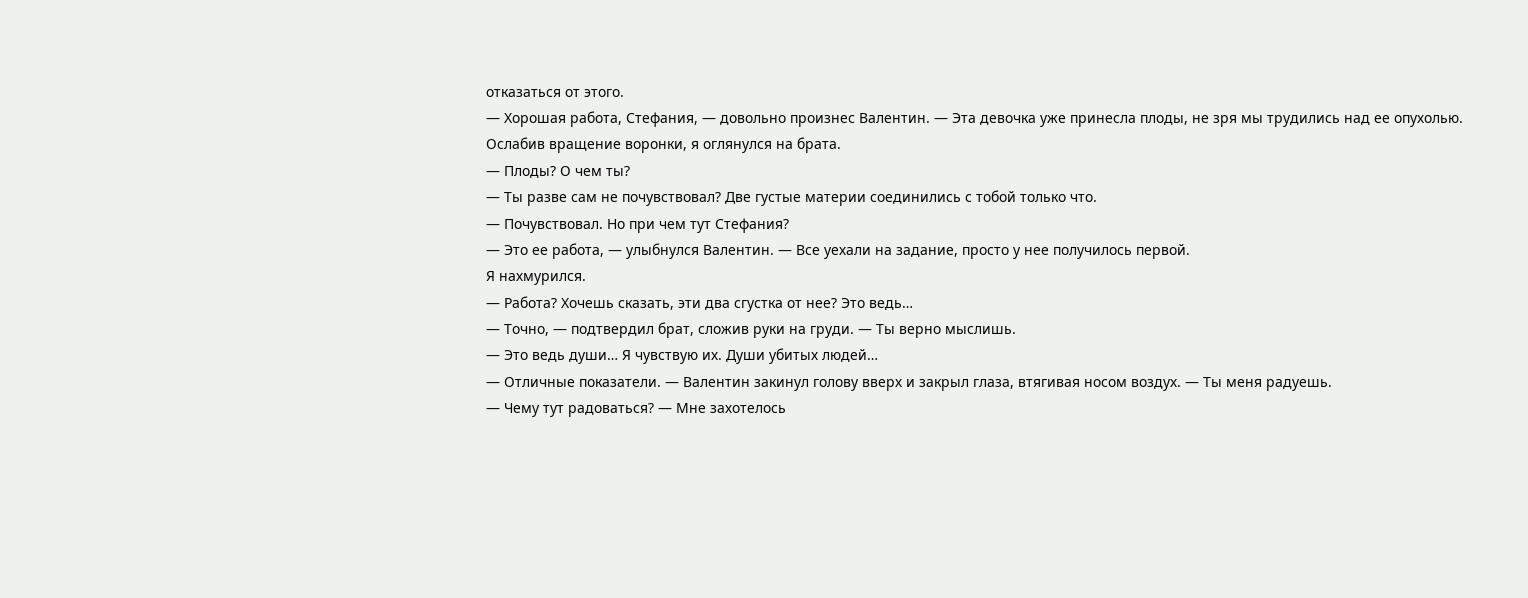отказаться от этого.
— Хорошая работа, Стефания, — довольно произнес Валентин. — Эта девочка уже принесла плоды, не зря мы трудились над ее опухолью.
Ослабив вращение воронки, я оглянулся на брата.
— Плоды? О чем ты?
— Ты разве сам не почувствовал? Две густые материи соединились с тобой только что.
— Почувствовал. Но при чем тут Стефания?
— Это ее работа, — улыбнулся Валентин. — Все уехали на задание, просто у нее получилось первой.
Я нахмурился.
— Работа? Хочешь сказать, эти два сгустка от нее? Это ведь…
— Точно, — подтвердил брат, сложив руки на груди. — Ты верно мыслишь.
— Это ведь души… Я чувствую их. Души убитых людей…
— Отличные показатели. — Валентин закинул голову вверх и закрыл глаза, втягивая носом воздух. — Ты меня радуешь.
— Чему тут радоваться? — Мне захотелось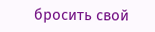бросить свой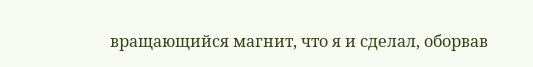вращающийся магнит, что я и сделал, оборвав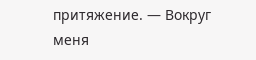притяжение. — Вокруг меня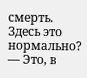смерть. Здесь это нормально?
— Это, в